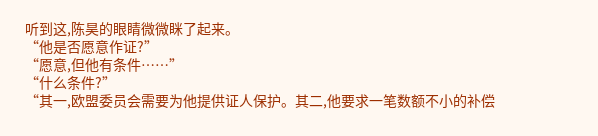听到这,陈昊的眼睛微微眯了起来。
“他是否愿意作证?”
“愿意,但他有条件……”
“什么条件?”
“其一,欧盟委员会需要为他提供证人保护。其二,他要求一笔数额不小的补偿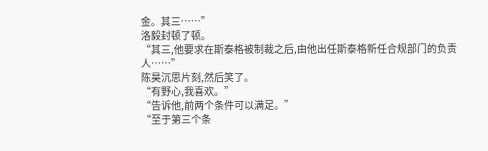金。其三……”
洛毅封顿了顿。
“其三,他要求在斯泰格被制裁之后,由他出任斯泰格新任合规部门的负责人……”
陈昊沉思片刻,然后笑了。
“有野心,我喜欢。”
“告诉他,前两个条件可以满足。”
“至于第三个条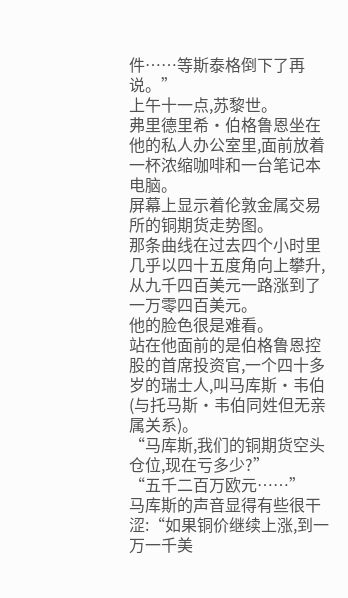件……等斯泰格倒下了再说。”
上午十一点,苏黎世。
弗里德里希·伯格鲁恩坐在他的私人办公室里,面前放着一杯浓缩咖啡和一台笔记本电脑。
屏幕上显示着伦敦金属交易所的铜期货走势图。
那条曲线在过去四个小时里几乎以四十五度角向上攀升,从九千四百美元一路涨到了一万零四百美元。
他的脸色很是难看。
站在他面前的是伯格鲁恩控股的首席投资官,一个四十多岁的瑞士人,叫马库斯·韦伯(与托马斯·韦伯同姓但无亲属关系)。
“马库斯,我们的铜期货空头仓位,现在亏多少?”
“五千二百万欧元……”
马库斯的声音显得有些很干涩:“如果铜价继续上涨,到一万一千美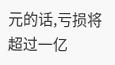元的话,亏损将超过一亿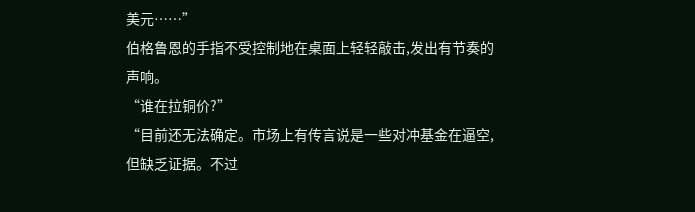美元……”
伯格鲁恩的手指不受控制地在桌面上轻轻敲击,发出有节奏的声响。
“谁在拉铜价?”
“目前还无法确定。市场上有传言说是一些对冲基金在逼空,但缺乏证据。不过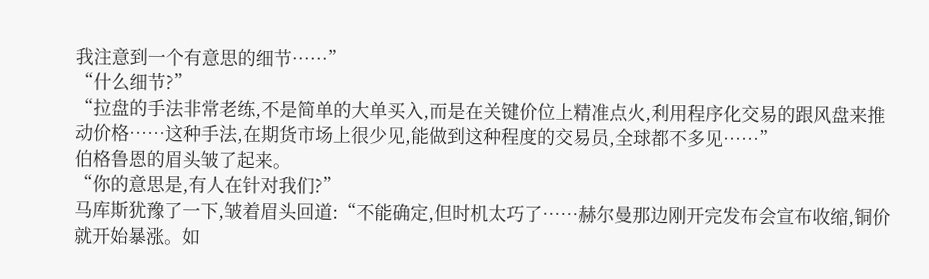我注意到一个有意思的细节……”
“什么细节?”
“拉盘的手法非常老练,不是简单的大单买入,而是在关键价位上精准点火,利用程序化交易的跟风盘来推动价格……这种手法,在期货市场上很少见,能做到这种程度的交易员,全球都不多见……”
伯格鲁恩的眉头皱了起来。
“你的意思是,有人在针对我们?”
马库斯犹豫了一下,皱着眉头回道:“不能确定,但时机太巧了……赫尔曼那边刚开完发布会宣布收缩,铜价就开始暴涨。如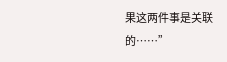果这两件事是关联的……”